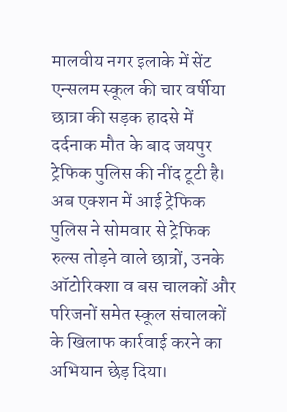मालवीय नगर इलाके में सेंट एन्सलम स्कूल की चार वर्षीया छात्रा की सड़क हादसे में दर्दनाक मौत के बाद जयपुर ट्रेफिक पुलिस की नींद टूटी है। अब एक्शन में आई ट्रेफिक पुलिस ने सोमवार से ट्रेफिक रुल्स तोड़ने वाले छात्रों, उनके ऑटोरिक्शा व बस चालकों और परिजनों समेत स्कूल संचालकों के खिलाफ कार्रवाई करने का अभियान छेड़ दिया।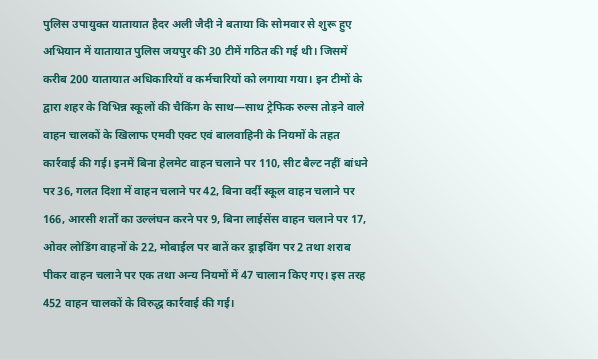पुलिस उपायुक्त यातायात हैदर अली जैदी ने बताया कि सोमवार से शुरू हुए अभियान में यातायात पुलिस जयपुर की 30 टीमें गठित की गई थी। जिसमें करीब 200 यातायात अधिकारियों व कर्मचारियों को लगाया गया। इन टीमों के द्वारा शहर के विभिन्न स्कूलों की चैकिंग के साथ—साथ ट्रेफिक रुल्स तोड़ने वाले वाहन चालकों के खिलाफ एमवी एक्ट एवं बालवाहिनी के नियमों के तहत कार्रवाई की गई। इनमें बिना हेलमेट वाहन चलाने पर 110, सीट बैल्ट नहीं बांधने पर 36, गलत दिशा में वाहन चलाने पर 42, बिना वर्दी स्कूल वाहन चलाने पर 166, आरसी शर्तों का उल्लंघन करने पर 9, बिना लाईसेंस वाहन चलाने पर 17, ओवर लोडिंग वाहनों के 22, मोबाईल पर बातें कर ड्राइविंग पर 2 तथा शराब पीकर वाहन चलाने पर एक तथा अन्य नियमों में 47 चालान किए गए। इस तरह 452 वाहन चालकों के विरुद्ध कार्रवाई की गई।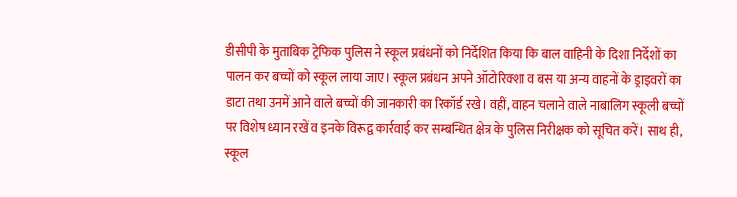डीसीपी के मुताबिक ट्रेफिक पुलिस ने स्कूल प्रबंधनों को निर्देशित किया कि बाल वाहिनी के दिशा निर्देशों का पालन कर बच्चों को स्कूल लाया जाए। स्कूल प्रबंधन अपने ऑटोरिक्शा व बस या अन्य वाहनों के ड्राइवरों का डाटा तथा उनमें आने वाले बच्चों की जानकारी का रिकॉर्ड रखे। वहीं, वाहन चलाने वाले नाबालिग स्कूली बच्चों पर विशेष ध्यान रखें व इनके विरूद्व कार्रवाई कर सम्बन्धित क्षेत्र के पुलिस निरीक्षक को सूचित करें। साथ ही, स्कूल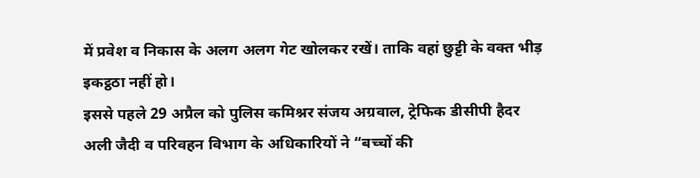में प्रवेश व निकास के अलग अलग गेट खोलकर रखें। ताकि वहां छुट्टी के वक्त भीड़ इकट्ठठा नहीं हो।
इससे पहले 29 अप्रैल को पुलिस कमिश्नर संजय अग्रवाल, ट्रेफिक डीसीपी हैदर अली जैदी व परिवहन विभाग के अधिकारियों ने “बच्चों की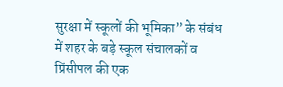सुरक्षा में स्कूलों की भूमिका” के संबंध में शहर के बड़े स्कूल संचालकों व प्रिंसीपल की एक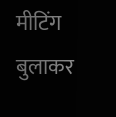मीटिंग बुलाकर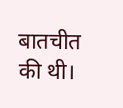बातचीत की थी।